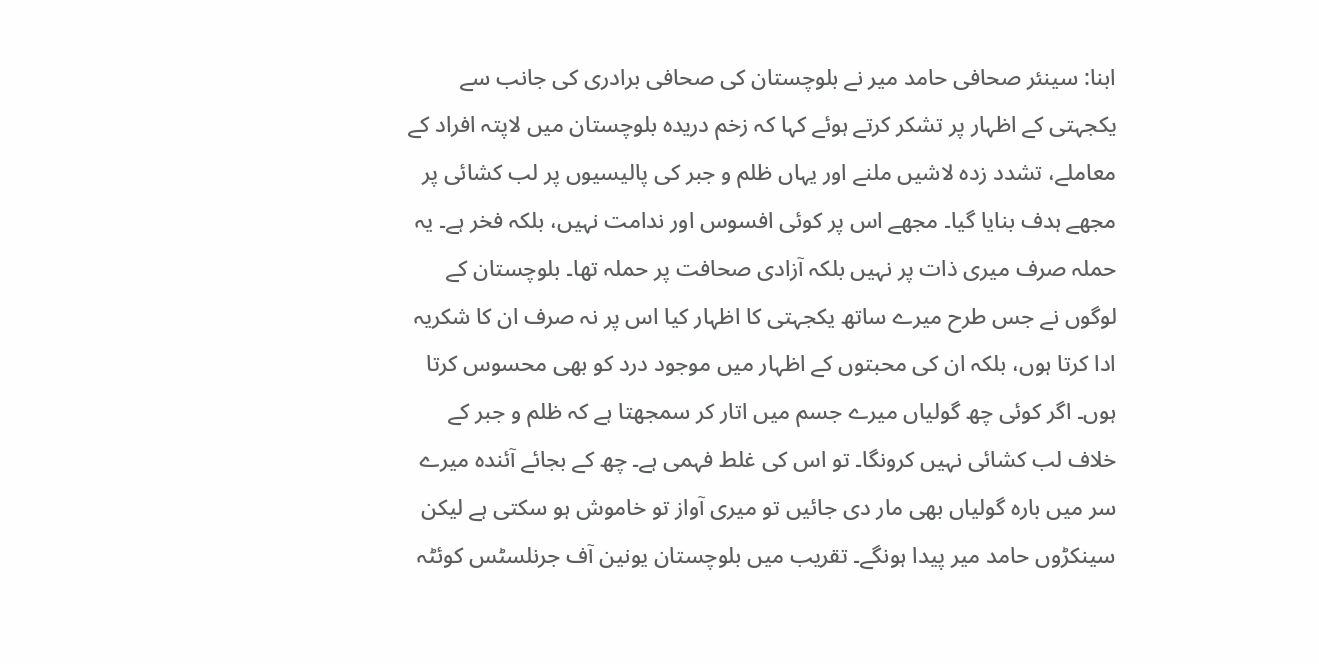ابنا: سینئر صحافی حامد میر نے بلوچستان کی صحافی برادری کی جانب سے یکجہتی کے اظہار پر تشکر کرتے ہوئے کہا کہ زخم دریدہ بلوچستان میں لاپتہ افراد کے معاملے، تشدد زدہ لاشیں ملنے اور یہاں ظلم و جبر کی پالیسیوں پر لب کشائی پر مجھے ہدف بنایا گیا۔ مجھے اس پر کوئی افسوس اور ندامت نہیں، بلکہ فخر ہے۔ یہ حملہ صرف میری ذات پر نہیں بلکہ آزادی صحافت پر حملہ تھا۔ بلوچستان کے لوگوں نے جس طرح میرے ساتھ یکجہتی کا اظہار کیا اس پر نہ صرف ان کا شکریہ ادا کرتا ہوں، بلکہ ان کی محبتوں کے اظہار میں موجود درد کو بھی محسوس کرتا ہوں۔ اگر کوئی چھ گولیاں میرے جسم میں اتار کر سمجھتا ہے کہ ظلم و جبر کے خلاف لب کشائی نہیں کرونگا۔ تو اس کی غلط فہمی ہے۔ چھ کے بجائے آئندہ میرے سر میں بارہ گولیاں بھی مار دی جائیں تو میری آواز تو خاموش ہو سکتی ہے لیکن سینکڑوں حامد میر پیدا ہونگے۔ تقریب میں بلوچستان یونین آف جرنلسٹس کوئٹہ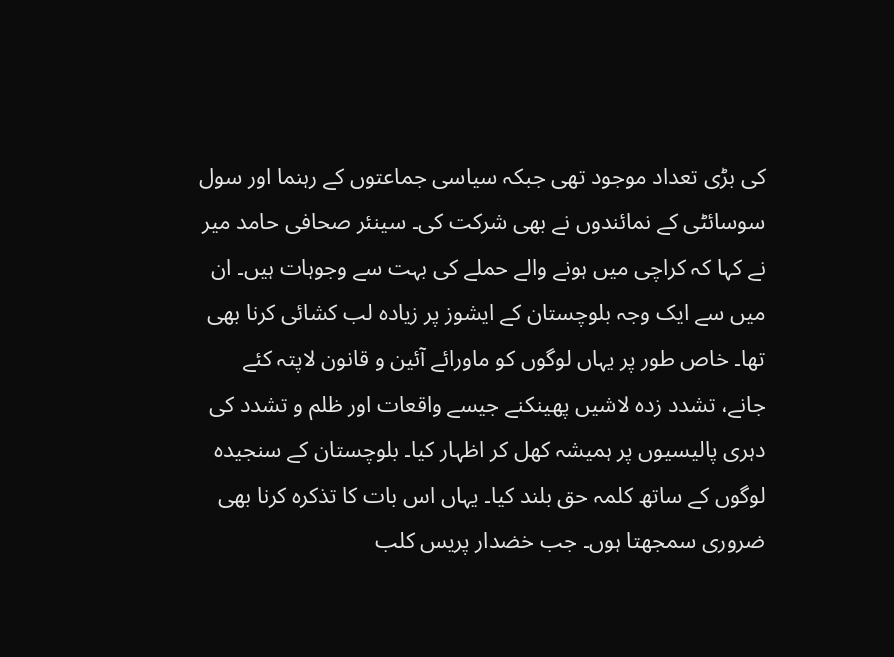کی بڑی تعداد موجود تھی جبکہ سیاسی جماعتوں کے رہنما اور سول سوسائٹی کے نمائندوں نے بھی شرکت کی۔ سینئر صحافی حامد میر نے کہا کہ کراچی میں ہونے والے حملے کی بہت سے وجوہات ہیں۔ ان میں سے ایک وجہ بلوچستان کے ایشوز پر زیادہ لب کشائی کرنا بھی تھا۔ خاص طور پر یہاں لوگوں کو ماورائے آئین و قانون لاپتہ کئے جانے، تشدد زدہ لاشیں پھینکنے جیسے واقعات اور ظلم و تشدد کی دہری پالیسیوں پر ہمیشہ کھل کر اظہار کیا۔ بلوچستان کے سنجیدہ لوگوں کے ساتھ کلمہ حق بلند کیا۔ یہاں اس بات کا تذکرہ کرنا بھی ضروری سمجھتا ہوں۔ جب خضدار پریس کلب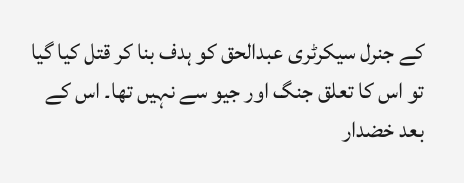کے جنرل سیکرٹری عبدالحق کو ہدف بنا کر قتل کیا گیا تو اس کا تعلق جنگ اور جیو سے نہیں تھا۔ اس کے بعد خضدار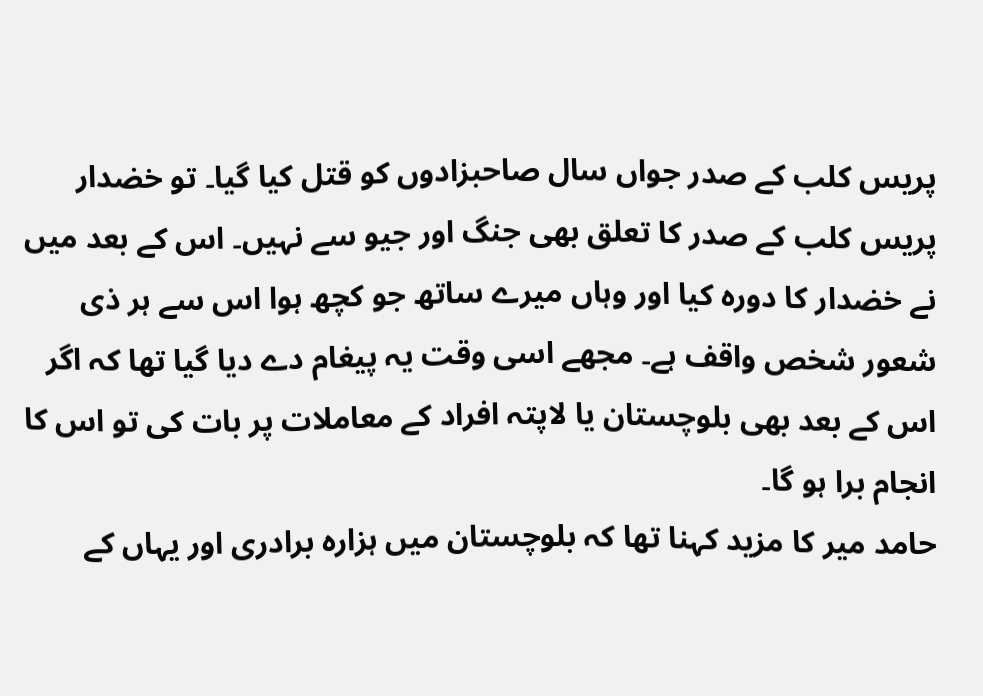پریس کلب کے صدر جواں سال صاحبزادوں کو قتل کیا گیا۔ تو خضدار پریس کلب کے صدر کا تعلق بھی جنگ اور جیو سے نہیں۔ اس کے بعد میں نے خضدار کا دورہ کیا اور وہاں میرے ساتھ جو کچھ ہوا اس سے ہر ذی شعور شخص واقف ہے۔ مجھے اسی وقت یہ پیغام دے دیا گیا تھا کہ اگر اس کے بعد بھی بلوچستان یا لاپتہ افراد کے معاملات پر بات کی تو اس کا انجام برا ہو گا۔
حامد میر کا مزید کہنا تھا کہ بلوچستان میں ہزارہ برادری اور یہاں کے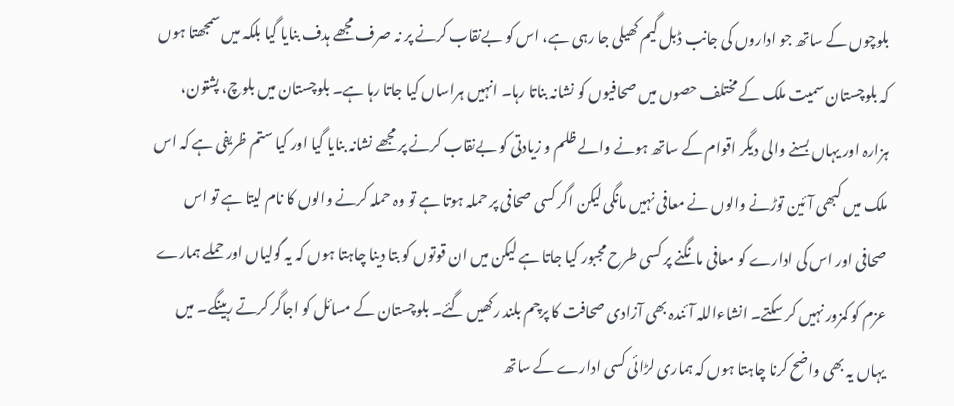بلوچوں کے ساتھ جو اداروں کی جانب ڈبل گیم کھیلی جا رہی ہے، اس کو بےنقاب کرنے پر نہ صرف مجھے ہدف بنایا گیا بلکہ میں سمجھتا ہوں کہ بلوچستان سمیت ملک کے مختلف حصوں میں صحافیوں کو نشانہ بناتا رہا۔ انہیں ہراساں کیا جاتا رہا ہے۔ بلوچستان میں بلوچ، پشتون، ہزارہ اور یہاں بسنے والی دیگر اقوام کے ساتھ ہونے والے ظلم و زیادتی کو بےنقاب کرنے پر مجھے نشانہ بنایا گیا اور کیا ستم ظریفی ہے کہ اس ملک میں کبھی آئین توڑنے والوں نے معافی نہیں مانگی لیکن اگر کسی صحافی پر حملہ ہوتا ہے تو وہ حملہ کرنے والوں کا نام لیتا ہے تو اس صحافی اور اس کی ادارے کو معافی مانگنے پر کسی طرح مجبور کیا جاتا ہے لیکن میں ان قوتوں کو بتا دینا چاہتا ہوں کہ یہ گولیاں اور حملے ہمارے عزم کو کمزور نہیں کر سکتے۔ انشاءاللہ آئندہ بھی آزادی صحافت کا پرچم بلند رکھیں گئے۔ بلوچستان کے مسائل کو اجاگر کرتے رہینگے۔ میں یہاں یہ بھی واضح کرنا چاہتا ہوں کہ ہماری لڑائی کسی ادارے کے ساتھ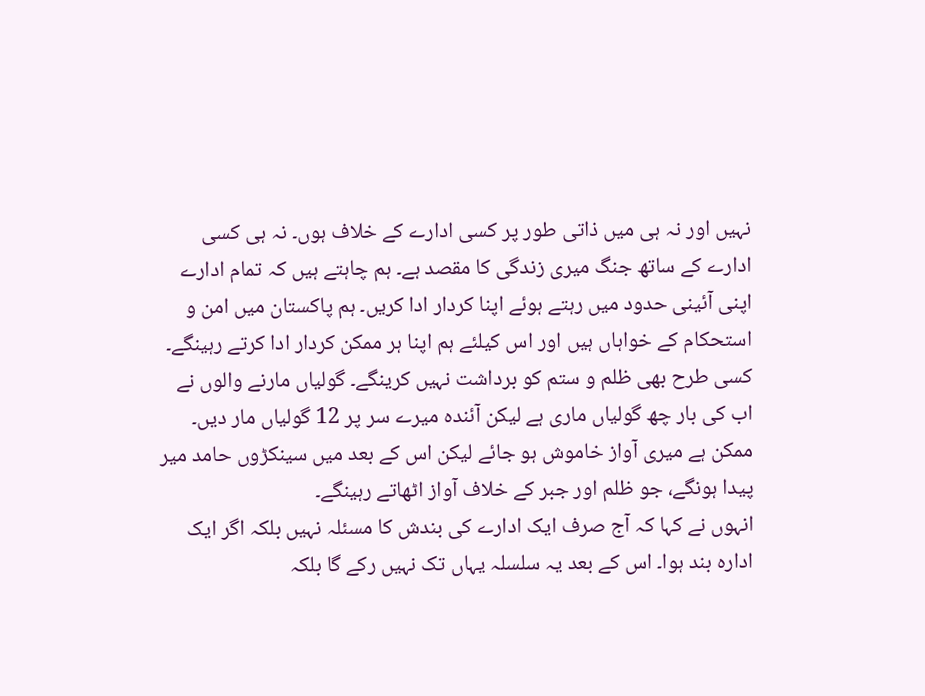نہیں اور نہ ہی میں ذاتی طور پر کسی ادارے کے خلاف ہوں۔ نہ ہی کسی ادارے کے ساتھ جنگ میری زندگی کا مقصد ہے۔ ہم چاہتے ہیں کہ تمام ادارے اپنی آئینی حدود میں رہتے ہوئے اپنا کردار ادا کریں۔ ہم پاکستان میں امن و استحکام کے خواہاں ہیں اور اس کیلئے ہم اپنا ہر ممکن کردار ادا کرتے رہینگے۔ کسی طرح بھی ظلم و ستم کو برداشت نہیں کرینگے۔ گولیاں مارنے والوں نے اب کی بار چھ گولیاں ماری ہے لیکن آئندہ میرے سر پر 12 گولیاں مار دیں۔ ممکن ہے میری آواز خاموش ہو جائے لیکن اس کے بعد میں سینکڑوں حامد میر پیدا ہونگے، جو ظلم اور جبر کے خلاف آواز اٹھاتے رہینگے۔
انہوں نے کہا کہ آج صرف ایک ادارے کی بندش کا مسئلہ نہیں بلکہ اگر ایک ادارہ بند ہوا۔ اس کے بعد یہ سلسلہ یہاں تک نہیں رکے گا بلکہ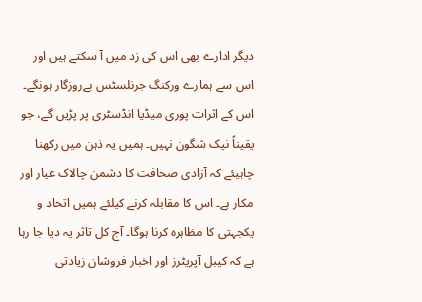دیگر ادارے بھی اس کی زد میں آ سکتے ہیں اور اس سے ہمارے ورکنگ جرنلسٹس بےروزگار ہونگے۔ اس کے اثرات پوری میڈیا انڈسٹری پر پڑیں گے، جو یقیناً نیک شگون نہیں۔ ہمیں یہ ذہن میں رکھنا چاہیئے کہ آزادی صحافت کا دشمن چالاک عیار اور مکار ہے۔ اس کا مقابلہ کرنے کیلئے ہمیں اتحاد و یکجہتی کا مظاہرہ کرنا ہوگا۔ آج کل تاثر یہ دیا جا رہا ہے کہ کیبل آپریٹرز اور اخبار فروشان زیادتی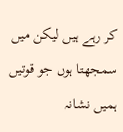کر رہے ہیں لیکن میں سمجھتا ہوں جو قوتیں ہمیں نشانہ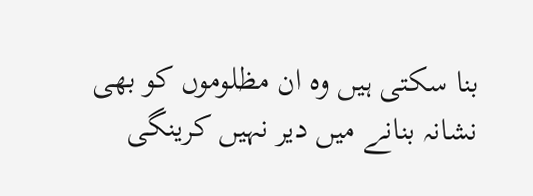بنا سکتی ہیں وہ ان مظلوموں کو بھی نشانہ بنانے میں دیر نہیں کرینگی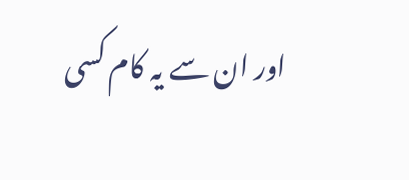اور ان سے یہ کام کسی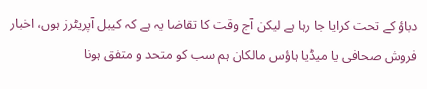دباؤ کے تحت کرایا جا رہا ہے لیکن آج وقت کا تقاضا یہ ہے کہ کیبل آپریٹرز ہوں، اخبار فروش صحافی یا میڈیا ہاؤس مالکان ہم سب کو متحد و متفق ہونا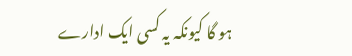ہو گا کیونکہ یہ کسی ایک ادارے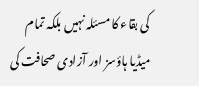کی بقاء کا مسئلہ نہیں بلکہ تمام میڈیا ہاؤسز اور آزادی صحافت کی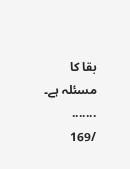بقا کا مسئلہ ہے۔
.......
/169